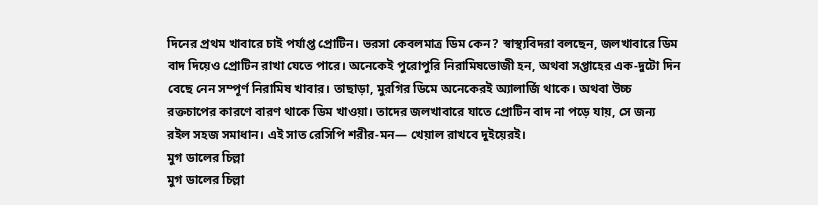দিনের প্রথম খাবারে চাই পর্যাপ্ত প্রোটিন। ভরসা কেবলমাত্র ডিম কেন? স্বাস্থ্যবিদরা বলছেন, জলখাবারে ডিম বাদ দিয়েও প্রোটিন রাখা যেতে পারে। অনেকেই পুরোপুরি নিরামিষভোজী হন, অথবা সপ্তাহের এক-দুটো দিন বেছে নেন সম্পূর্ণ নিরামিষ খাবার। তাছাড়া, মুরগির ডিমে অনেকেরই অ্যালার্জি থাকে। অথবা উচ্চ রক্তচাপের কারণে বারণ থাকে ডিম খাওয়া। তাদের জলখাবারে যাতে প্রোটিন বাদ না পড়ে যায়, সে জন্য রইল সহজ সমাধান। এই সাত রেসিপি শরীর-মন— খেয়াল রাখবে দুইয়েরই।
মুগ ডালের চিল্লা
মুগ ডালের চিল্লা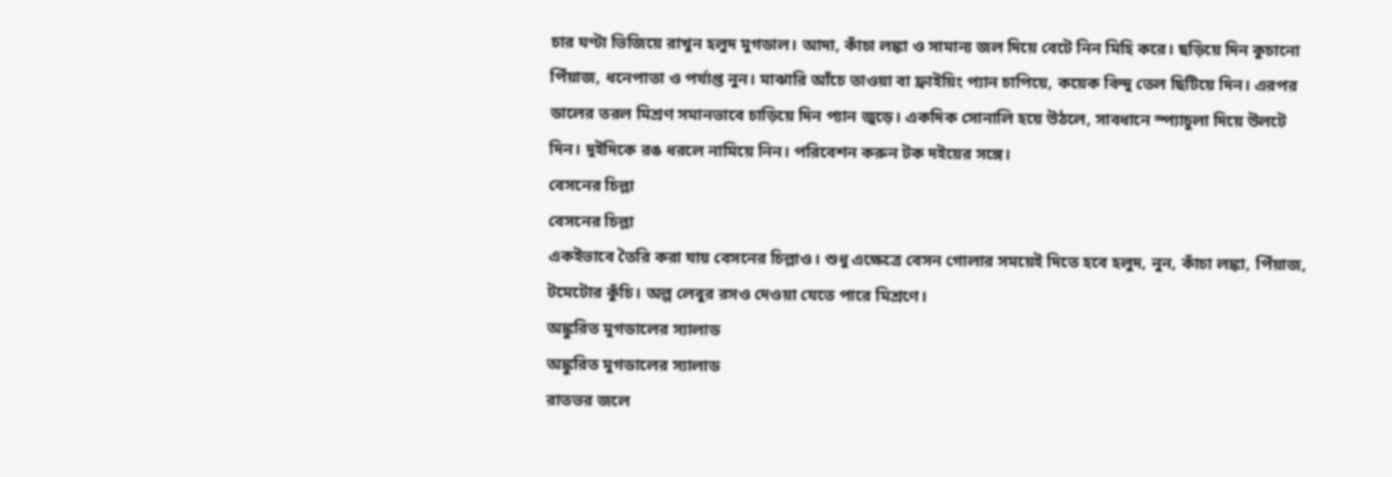চার ঘণ্টা ভিজিয়ে রাখুন হলুদ মুগডাল। আদা, কাঁচা লঙ্কা ও সামান্য জল দিয়ে বেটে নিন মিহি করে। ছড়িয়ে দিন কুচানো পিঁয়াজ, ধনেপাতা ও পর্যাপ্ত নুন। মাঝারি আঁচে তাওয়া বা ফ্রাইয়িং প্যান চাপিয়ে, কয়েক বিন্দু তেল ছিটিয়ে দিন। এরপর ডালের তরল মিশ্রণ সমানভাবে চাড়িয়ে দিন প্যান জুড়ে। একদিক সোনালি হয়ে উঠলে, সাবধানে স্প্যাচুলা দিয়ে উলটে দিন। দুইদিকে রঙ ধরলে নামিয়ে নিন। পরিবেশন করুন টক দইয়ের সঙ্গে।
বেসনের চিল্লা
বেসনের চিল্লা
একইভাবে তৈরি করা যায় বেসনের চিল্লাও। শুধু এক্ষেত্রে বেসন গোলার সময়েই দিতে হবে হলুদ, নুন, কাঁচা লঙ্কা, পিঁয়াজ, টমেটোর কুঁচি। অল্প লেবুর রসও দেওয়া যেতে পারে মিশ্রণে।
অঙ্কুরিত মুগডালের স্যালাড
অঙ্কুরিত মুগডালের স্যালাড
রাতভর জলে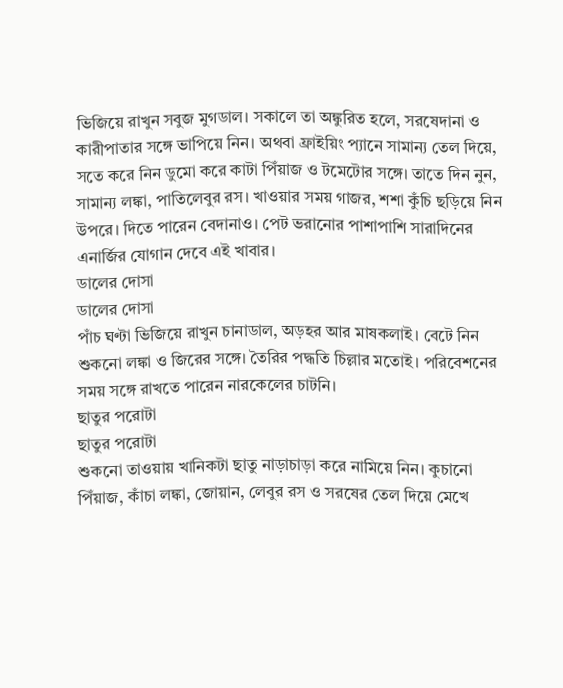ভিজিয়ে রাখুন সবুজ মুগডাল। সকালে তা অঙ্কুরিত হলে, সরষেদানা ও কারীপাতার সঙ্গে ভাপিয়ে নিন। অথবা ফ্রাইয়িং প্যানে সামান্য তেল দিয়ে, সতে করে নিন ডুমো করে কাটা পিঁয়াজ ও টমেটোর সঙ্গে। তাতে দিন নুন, সামান্য লঙ্কা, পাতিলেবুর রস। খাওয়ার সময় গাজর, শশা কুঁচি ছড়িয়ে নিন উপরে। দিতে পারেন বেদানাও। পেট ভরানোর পাশাপাশি সারাদিনের এনার্জির যোগান দেবে এই খাবার।
ডালের দোসা
ডালের দোসা
পাঁচ ঘণ্টা ভিজিয়ে রাখুন চানাডাল, অড়হর আর মাষকলাই। বেটে নিন শুকনো লঙ্কা ও জিরের সঙ্গে। তৈরির পদ্ধতি চিল্লার মতোই। পরিবেশনের সময় সঙ্গে রাখতে পারেন নারকেলের চাটনি।
ছাতুর পরোটা
ছাতুর পরোটা
শুকনো তাওয়ায় খানিকটা ছাতু নাড়াচাড়া করে নামিয়ে নিন। কুচানো পিঁয়াজ, কাঁচা লঙ্কা, জোয়ান, লেবুর রস ও সরষের তেল দিয়ে মেখে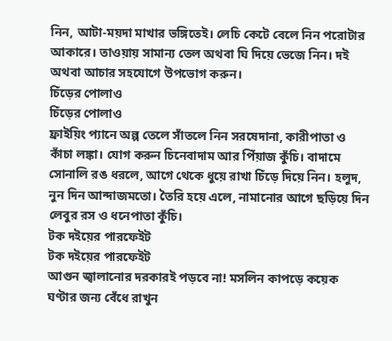নিন, আটা-ময়দা মাখার ভঙ্গিতেই। লেচি কেটে বেলে নিন পরোটার আকারে। তাওয়ায় সামান্য তেল অথবা ঘি দিয়ে ভেজে নিন। দই অথবা আচার সহযোগে উপভোগ করুন।
চিঁড়ের পোলাও
চিঁড়ের পোলাও
ফ্রাইয়িং প্যানে অল্প তেলে সাঁতলে নিন সরষেদানা, কারীপাতা ও কাঁচা লঙ্কা। যোগ করুন চিনেবাদাম আর পিঁয়াজ কুঁচি। বাদামে সোনালি রঙ ধরলে, আগে থেকে ধুয়ে রাখা চিঁড়ে দিয়ে নিন। হলুদ, নুন দিন আন্দাজমতো। তৈরি হয়ে এলে, নামানোর আগে ছড়িয়ে দিন লেবুর রস ও ধনেপাতা কুঁচি।
টক দইয়ের পারফেইট
টক দইয়ের পারফেইট
আগুন জ্বালানোর দরকারই পড়বে না! মসলিন কাপড়ে কয়েক ঘণ্টার জন্য বেঁধে রাখুন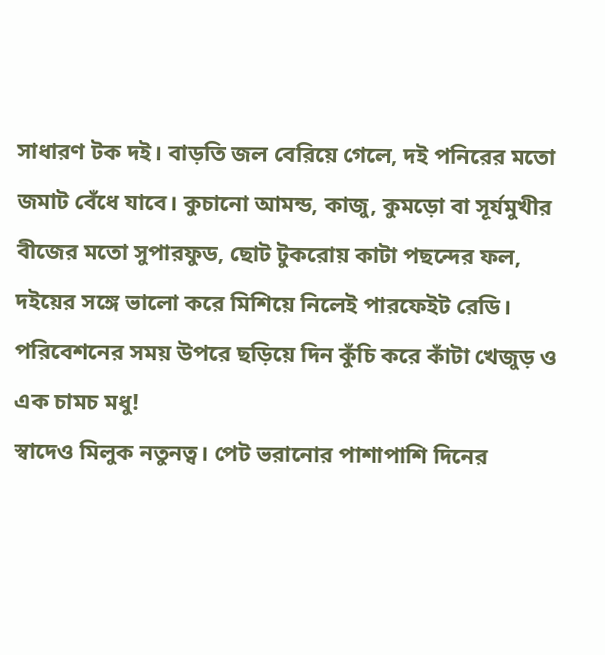সাধারণ টক দই। বাড়তি জল বেরিয়ে গেলে, দই পনিরের মতো জমাট বেঁধে যাবে। কুচানো আমন্ড, কাজু, কুমড়ো বা সূর্যমুখীর বীজের মতো সুপারফুড, ছোট টুকরোয় কাটা পছন্দের ফল, দইয়ের সঙ্গে ভালো করে মিশিয়ে নিলেই পারফেইট রেডি। পরিবেশনের সময় উপরে ছড়িয়ে দিন কুঁচি করে কাঁটা খেজুড় ও এক চামচ মধু!
স্বাদেও মিলুক নতুনত্ব। পেট ভরানোর পাশাপাশি দিনের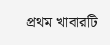প্রথম খাবারটি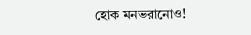হোক মনভরানোও!